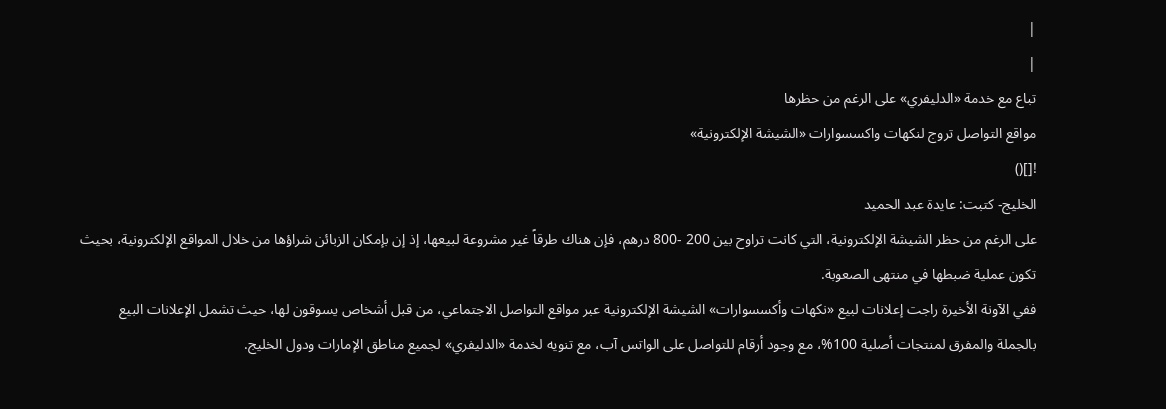|
|
تباع مع خدمة «الدليفري» على الرغم من حظرها
مواقع التواصل تروج لنكهات واكسسوارات «الشيشة الإلكترونية»
![]()
الخليج- كتبت: عايدة عبد الحميد
على الرغم من حظر الشيشة الإلكترونية، التي كانت تراوح بين 200 -800 درهم، فإن هناك طرقاً غير مشروعة لبيعها، إذ إن بإمكان الزبائن شراؤها من خلال المواقع الإلكترونية، بحيث تكون عملية ضبطها في منتهى الصعوبة.
ففي الآونة الأخيرة راجت إعلانات لبيع «نكهات وأكسسوارات» الشيشة الإلكترونية عبر مواقع التواصل الاجتماعي، من قبل أشخاص يسوقون لها، حيث تشمل الإعلانات البيع بالجملة والمفرق لمنتجات أصلية 100%، مع وجود أرقام للتواصل على الواتس آب، مع تنويه لخدمة «الدليفري» لجميع مناطق الإمارات ودول الخليج.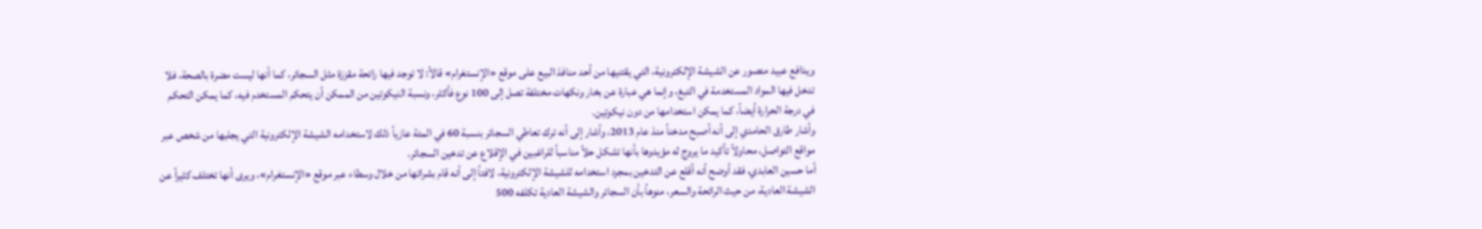ويدافع عبيد منصور عن الشيشة الإلكترونية، التي يقتنيها من أحد منافذ البيع على موقع «الإنستغرام» قالاً: لا توجد فيها رائحة مقززة مثل السجائر، كما أنها ليست مضرة بالصحة، فلا تدخل فيها المواد المستخدمة في التبغ، وإنما هي عبارة عن بخار ونكهات مختلفة تصل إلى 100 نوع فأكثر، ونسبة النيكوتين من الممكن أن يتحكم المستخدم فيه، كما يمكن التحكم في درجة الحرارة أيضاً، كما يمكن استخدامها من دون نيكوتين.
وأشار طارق الحامدي إلى أنه أصبح مدخناً منذ عام 2013، وأشار إلى أنه ترك تعاطي السجائر بنسبة 60 في المئة عازياً ذلك لاستخدامه الشيشة الإلكترونية التي يجلبها من شخص عبر مواقع التواصل، محاولاً تأكيد ما يروج له مؤيدوها بأنها تشكل حلاً مناسباً للراغبين في الإقلاع عن تدخين السجائر.
أما حسين العابدي، فقد أوضح أنه أقلع عن التدخين بمجرد استخدامه للشيشة الإلكترونية، لافتاً إلى أنه قام بشرائها من خلال وسطاء عبر موقع «الإنستغرام»، ويرى أنها تختلف كثيراً عن الشيشة العادية، من حيث الرائحة والسعر، منوهاً بأن السجائر والشيشة العادية تكلفه 500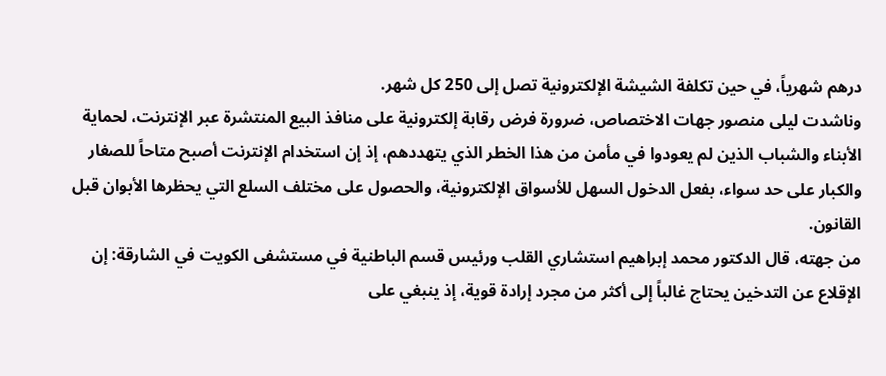درهم شهرياً، في حين تكلفة الشيشة الإلكترونية تصل إلى 250 كل شهر.
وناشدت ليلى منصور جهات الاختصاص، ضرورة فرض رقابة إلكترونية على منافذ البيع المنتشرة عبر الإنترنت، لحماية الأبناء والشباب الذين لم يعودوا في مأمن من هذا الخطر الذي يتهددهم، إذ إن استخدام الإنترنت أصبح متاحاً للصغار والكبار على حد سواء، بفعل الدخول السهل للأسواق الإلكترونية، والحصول على مختلف السلع التي يحظرها الأبوان قبل القانون.
من جهته، قال الدكتور محمد إبراهيم استشاري القلب ورئيس قسم الباطنية في مستشفى الكويت في الشارقة: إن الإقلاع عن التدخين يحتاج غالباً إلى أكثر من مجرد إرادة قوية، إذ ينبغي على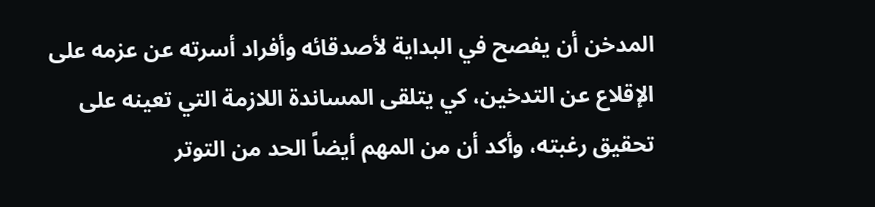المدخن أن يفصح في البداية لأصدقائه وأفراد أسرته عن عزمه على الإقلاع عن التدخين، كي يتلقى المساندة اللازمة التي تعينه على تحقيق رغبته، وأكد أن من المهم أيضاً الحد من التوتر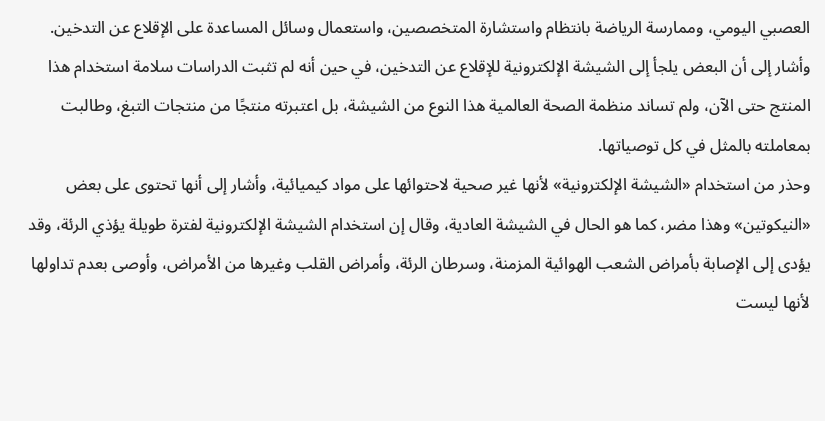العصبي اليومي، وممارسة الرياضة بانتظام واستشارة المتخصصين، واستعمال وسائل المساعدة على الإقلاع عن التدخين.
وأشار إلى أن البعض يلجأ إلى الشيشة الإلكترونية للإقلاع عن التدخين، في حين أنه لم تثبت الدراسات سلامة استخدام هذا المنتج حتى الآن، ولم تساند منظمة الصحة العالمية هذا النوع من الشيشة، بل اعتبرته منتجًا من منتجات التبغ، وطالبت بمعاملته بالمثل في كل توصياتها.
وحذر من استخدام «الشيشة الإلكترونية» لأنها غير صحية لاحتوائها على مواد كيميائية، وأشار إلى أنها تحتوى على بعض «النيكوتين» وهذا مضر، كما هو الحال في الشيشة العادية، وقال إن استخدام الشيشة الإلكترونية لفترة طويلة يؤذي الرئة، وقد يؤدى إلى الإصابة بأمراض الشعب الهوائية المزمنة، وسرطان الرئة، وأمراض القلب وغيرها من الأمراض، وأوصى بعدم تداولها لأنها ليست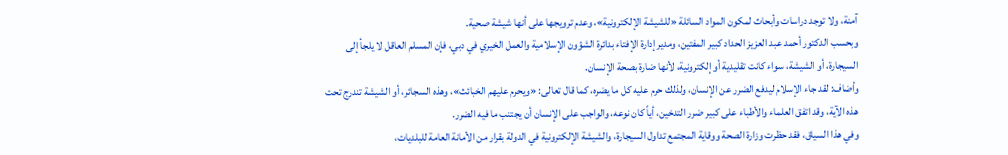آمنة، ولا توجد دراسات وأبحاث لمكون المواد السائلة «للشيشة الإلكترونية»، وعدم ترويجها على أنها شيشة صحية.
وبحسب الدكتور أحمد عبد العزيز الحداد كبير المفتين، ومدير إدارة الإفتاء بدائرة الشؤون الإسلامية والعمل الخيري في دبي، فإن المسلم العاقل لا يلجأ إلى السيجارة، أو الشيشة، سواء كانت تقليدية أو إلكترونية، لأنها ضارة بصحة الإنسان.
وأضاف: لقد جاء الإسلام ليدفع الضرر عن الإنسان، ولذلك حرم عليه كل ما يضره، كما قال تعالى: «ويحرم عليهم الخبائث»، وهذه السجائر، أو الشيشة تندرج تحت هذه الآية، وقد اتفق العلماء والأطباء على كبير ضرر التدخين، أياً كان نوعه، والواجب على الإنسان أن يجتنب ما فيه الضرر.
وفي هذا السياق، فقد حظرت وزارة الصحة ووقاية المجتمع تداول السيجارة، والشيشة الإلكترونية في الدولة بقرار من الأمانة العامة للبلديات،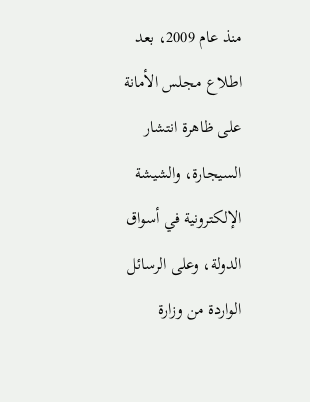منذ عام 2009، بعد اطلاع مجلس الأمانة على ظاهرة انتشار السيجارة، والشيشة الإلكترونية في أسواق الدولة، وعلى الرسائل الواردة من وزارة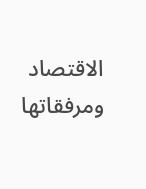الاقتصاد ومرفقاتها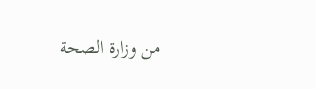من وزارة الصحة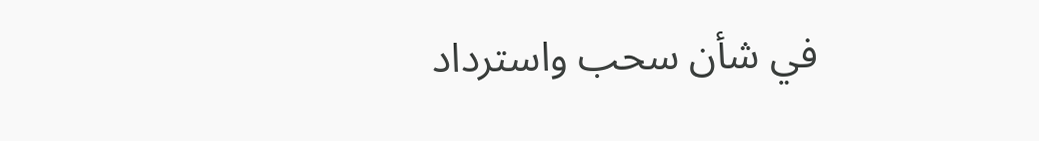في شأن سحب واسترداد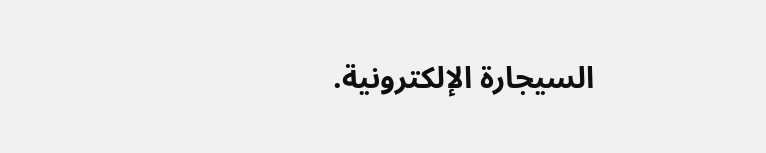السيجارة الإلكترونية.